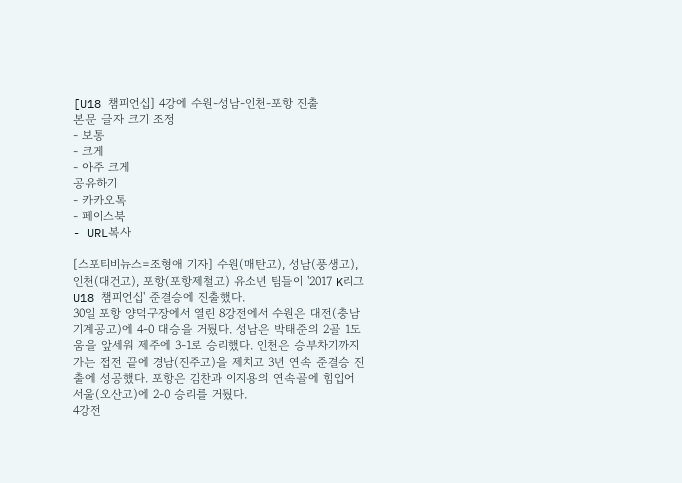[U18 챔피언십] 4강에 수원-성남-인천-포항 진출
본문 글자 크기 조정
- 보통
- 크게
- 아주 크게
공유하기
- 카카오톡
- 페이스북
- URL복사

[스포티비뉴스=조형애 기자] 수원(매탄고), 성남(풍생고), 인천(대건고), 포항(포항제철고) 유소년 팀들이 '2017 K리그 U18 챔피언십' 준결승에 진출했다.
30일 포항 양덕구장에서 열린 8강전에서 수원은 대전(충남기계공고)에 4-0 대승을 거뒀다. 성남은 박태준의 2골 1도움을 앞세워 제주에 3-1로 승리했다. 인천은 승부차기까지 가는 접전 끝에 경남(진주고)을 제치고 3년 연속 준결승 진출에 성공했다. 포항은 김찬과 이지용의 연속골에 힘입어 서울(오산고)에 2-0 승리를 거뒀다.
4강전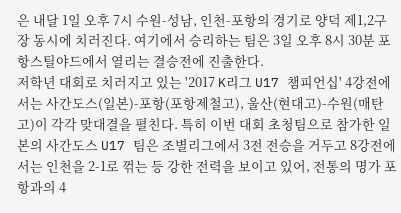은 내달 1일 오후 7시 수원-성남, 인천-포항의 경기로 양덕 제1,2구장 동시에 치러진다. 여기에서 승리하는 팀은 3일 오후 8시 30분 포항스틸야드에서 열리는 결승전에 진출한다.
저학년 대회로 치러지고 있는 '2017 K리그 U17 챔피언십' 4강전에서는 사간도스(일본)-포항(포항제철고), 울산(현대고)-수원(매탄고)이 각각 맞대결을 펼친다. 특히 이번 대회 초청팀으로 참가한 일본의 사간도스 U17 팀은 조별리그에서 3전 전승을 거두고 8강전에서는 인천을 2-1로 꺾는 등 강한 전력을 보이고 있어, 전통의 명가 포항과의 4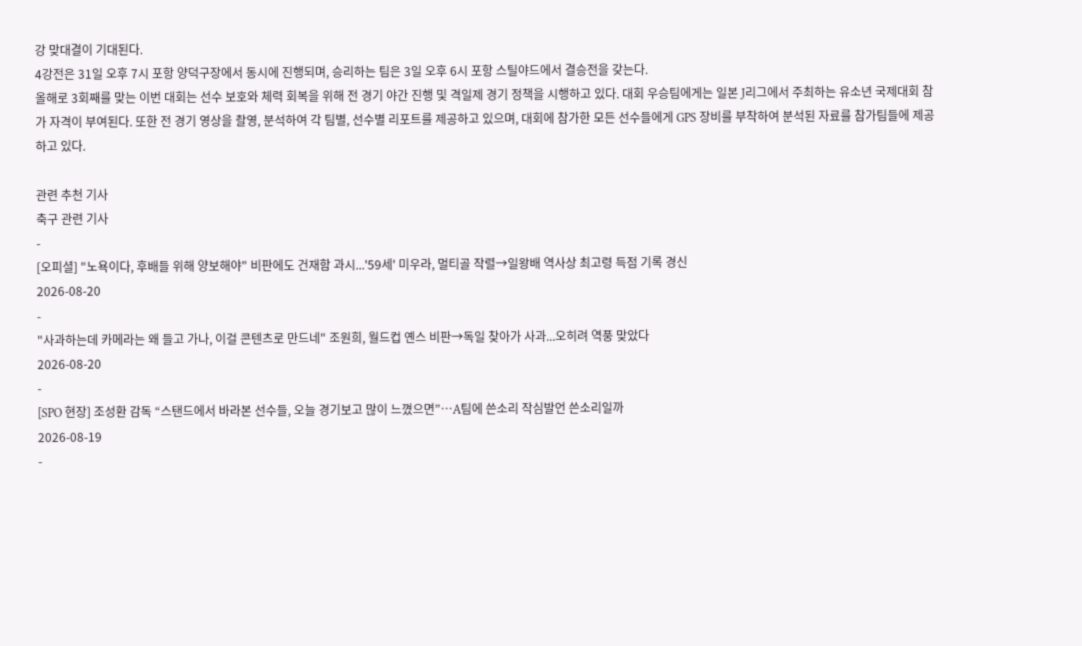강 맞대결이 기대된다.
4강전은 31일 오후 7시 포항 양덕구장에서 동시에 진행되며, 승리하는 팀은 3일 오후 6시 포항 스틸야드에서 결승전을 갖는다.
올해로 3회째를 맞는 이번 대회는 선수 보호와 체력 회복을 위해 전 경기 야간 진행 및 격일제 경기 정책을 시행하고 있다. 대회 우승팀에게는 일본 J리그에서 주최하는 유소년 국제대회 참가 자격이 부여된다. 또한 전 경기 영상을 촬영, 분석하여 각 팀별, 선수별 리포트를 제공하고 있으며, 대회에 참가한 모든 선수들에게 GPS 장비를 부착하여 분석된 자료를 참가팀들에 제공하고 있다.

관련 추천 기사
축구 관련 기사
-
[오피셜] "노욕이다, 후배들 위해 양보해야" 비판에도 건재함 과시...'59세' 미우라, 멀티골 작렬→일왕배 역사상 최고령 득점 기록 경신
2026-08-20
-
"사과하는데 카메라는 왜 들고 가나, 이걸 콘텐츠로 만드네" 조원희, 월드컵 옌스 비판→독일 찾아가 사과...오히려 역풍 맞았다
2026-08-20
-
[SPO 현장] 조성환 감독 “스탠드에서 바라본 선수들, 오늘 경기보고 많이 느꼈으면”…A팀에 쓴소리 작심발언 쓴소리일까
2026-08-19
-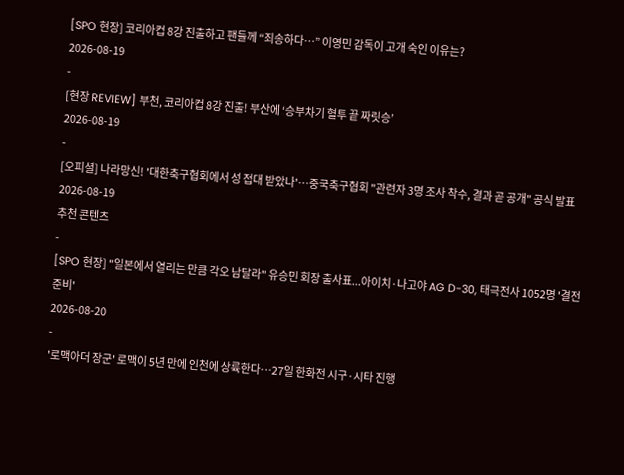[SPO 현장] 코리아컵 8강 진출하고 팬들께 “죄송하다…” 이영민 감독이 고개 숙인 이유는?
2026-08-19
-
[현장 REVIEW] 부천, 코리아컵 8강 진출! 부산에 ‘승부차기 혈투 끝 짜릿승’
2026-08-19
-
[오피셜] 나라망신! '대한축구협회에서 성 접대 받았나'…중국축구협회 "관련자 3명 조사 착수, 결과 곧 공개" 공식 발표
2026-08-19
추천 콘텐츠
-
[SPO 현장] "일본에서 열리는 만큼 각오 남달라" 유승민 회장 출사표...아이치·나고야 AG D-30, 태극전사 1052명 '결전 준비'
2026-08-20
-
'로맥아더 장군' 로맥이 5년 만에 인천에 상륙한다…27일 한화전 시구·시타 진행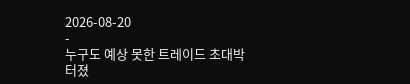2026-08-20
-
누구도 예상 못한 트레이드 초대박 터졌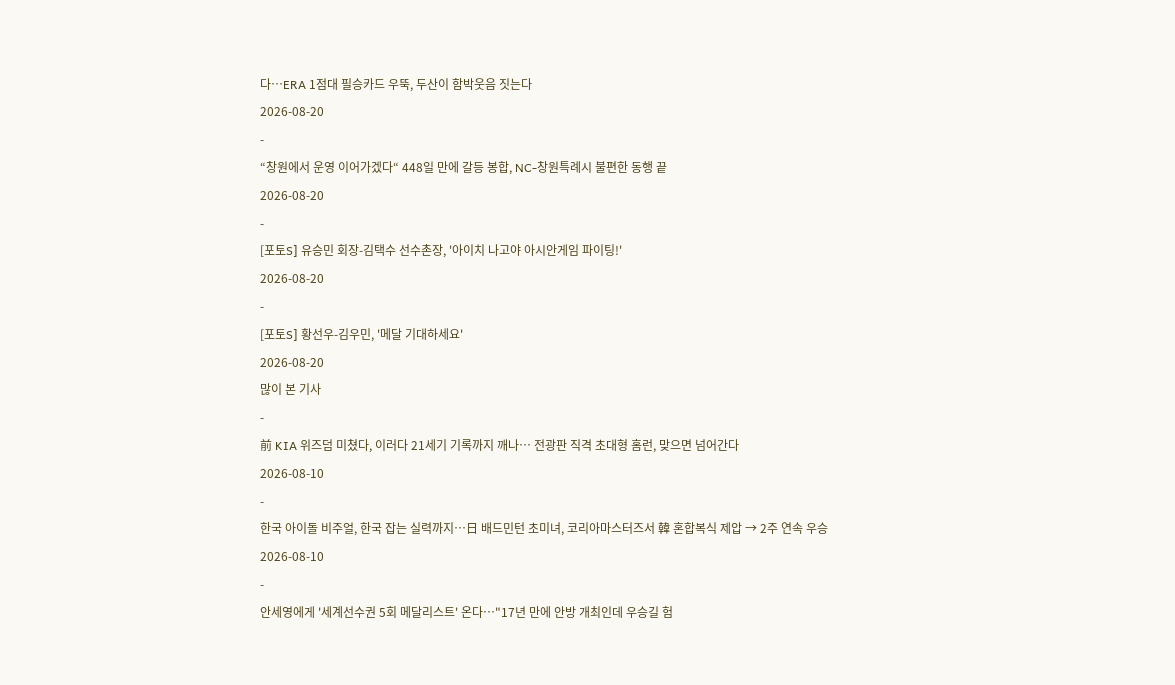다…ERA 1점대 필승카드 우뚝, 두산이 함박웃음 짓는다
2026-08-20
-
“창원에서 운영 이어가겠다“ 448일 만에 갈등 봉합, NC-창원특례시 불편한 동행 끝
2026-08-20
-
[포토S] 유승민 회장-김택수 선수촌장, '아이치 나고야 아시안게임 파이팅!'
2026-08-20
-
[포토S] 황선우-김우민, '메달 기대하세요'
2026-08-20
많이 본 기사
-
前 KIA 위즈덤 미쳤다, 이러다 21세기 기록까지 깨나… 전광판 직격 초대형 홈런, 맞으면 넘어간다
2026-08-10
-
한국 아이돌 비주얼, 한국 잡는 실력까지…日 배드민턴 초미녀, 코리아마스터즈서 韓 혼합복식 제압 → 2주 연속 우승
2026-08-10
-
안세영에게 '세계선수권 5회 메달리스트' 온다…"17년 만에 안방 개최인데 우승길 험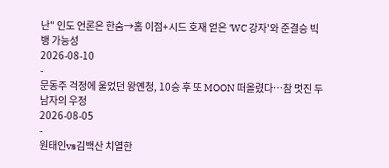난" 인도 언론은 한숨→홈 이점+시드 호재 얻은 'WC 강자'와 준결승 빅뱅 가능성
2026-08-10
-
문동주 걱정에 울었던 왕옌청, 10승 후 또 MOON 떠올렸다…참 멋진 두 남자의 우정
2026-08-05
-
원태인vs김백산 치열한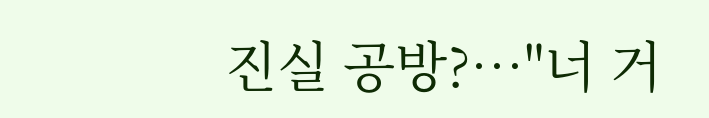진실 공방?…"너 거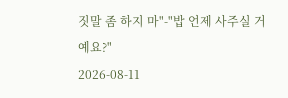짓말 좀 하지 마"-"밥 언제 사주실 거예요?"
2026-08-11